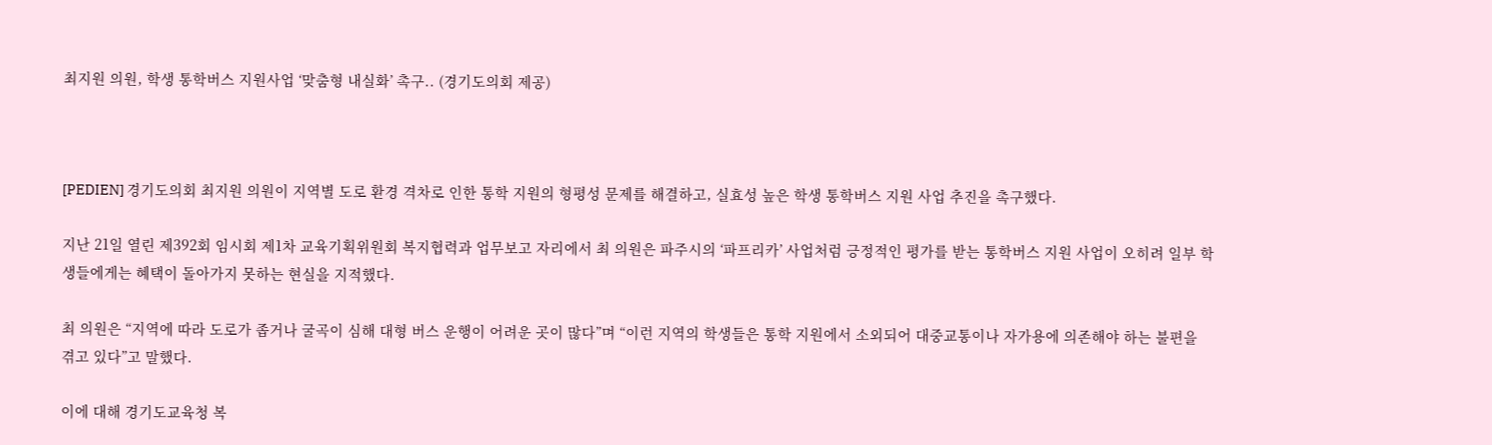최지원 의원, 학생 통학버스 지원사업 ‘맞춤형 내실화’ 촉구.. (경기도의회 제공)



[PEDIEN] 경기도의회 최지원 의원이 지역별 도로 환경 격차로 인한 통학 지원의 형평성 문제를 해결하고, 실효성 높은 학생 통학버스 지원 사업 추진을 촉구했다.

지난 21일 열린 제392회 임시회 제1차 교육기획위원회 복지협력과 업무보고 자리에서 최 의원은 파주시의 ‘파프리카’ 사업처럼 긍정적인 평가를 받는 통학버스 지원 사업이 오히려 일부 학생들에게는 혜택이 돌아가지 못하는 현실을 지적했다.

최 의원은 “지역에 따라 도로가 좁거나 굴곡이 심해 대형 버스 운행이 어려운 곳이 많다”며 “이런 지역의 학생들은 통학 지원에서 소외되어 대중교통이나 자가용에 의존해야 하는 불편을 겪고 있다”고 말했다.

이에 대해 경기도교육청 복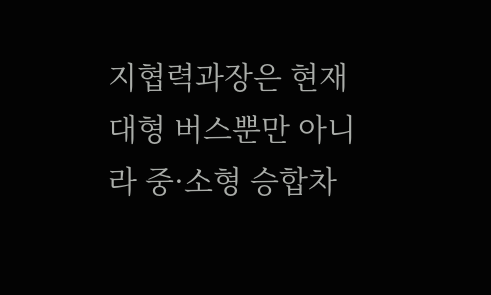지협력과장은 현재 대형 버스뿐만 아니라 중·소형 승합차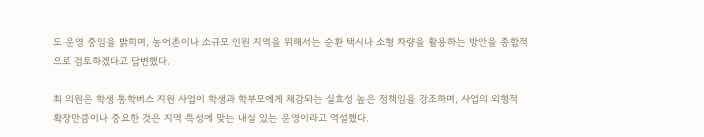도 운영 중임을 밝히며, 농어촌이나 소규모 인원 지역을 위해서는 순환 택시나 소형 차량을 활용하는 방안을 종합적으로 검토하겠다고 답변했다.

최 의원은 학생 통학버스 지원 사업이 학생과 학부모에게 체감되는 실효성 높은 정책임을 강조하며, 사업의 외형적 확장만큼이나 중요한 것은 지역 특성에 맞는 내실 있는 운영이라고 역설했다.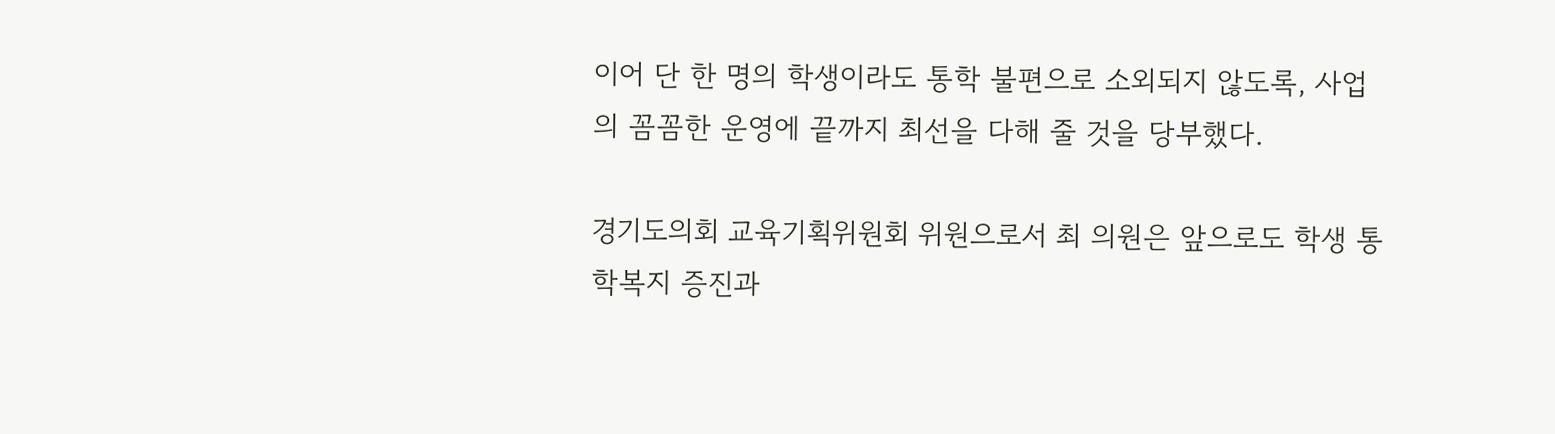이어 단 한 명의 학생이라도 통학 불편으로 소외되지 않도록, 사업의 꼼꼼한 운영에 끝까지 최선을 다해 줄 것을 당부했다.

경기도의회 교육기획위원회 위원으로서 최 의원은 앞으로도 학생 통학복지 증진과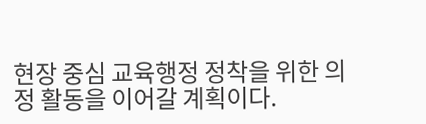현장 중심 교육행정 정착을 위한 의정 활동을 이어갈 계획이다.